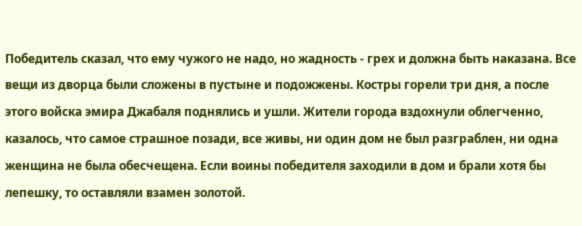Победитель сказал, что ему чужого не надо, но жадность - грех и должна быть наказана. Все вещи из дворца были сложены в пустыне и подожжены. Костры горели три дня, а после этого войска эмира Джабаля поднялись и ушли. Жители города вздохнули облегченно, казалось, что самое страшное позади, все живы, ни один дом не был разграблен, ни одна женщина не была обесчещена. Если воины победителя заходили в дом и брали хотя бы лепешку, то оставляли взамен золотой.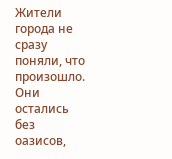Жители города не сразу поняли, что произошло. Они остались без оазисов,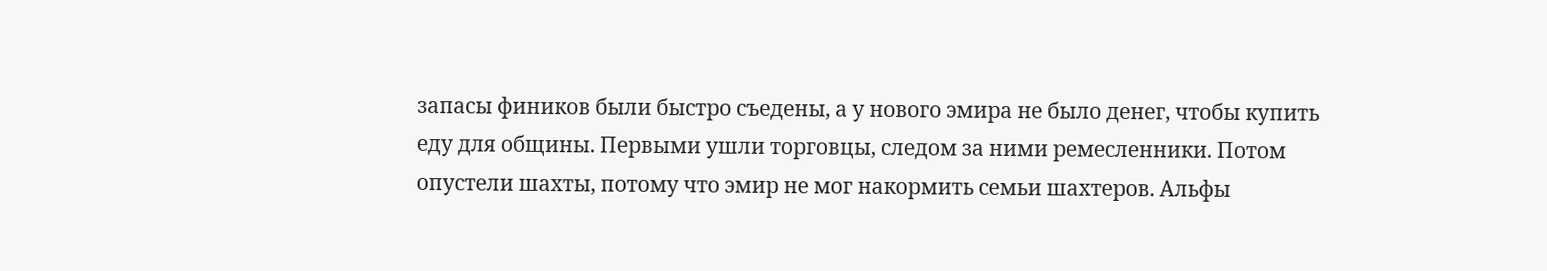запасы фиников были быстро съедены, а у нового эмира не было денег, чтобы купить еду для общины. Первыми ушли торговцы, следом за ними ремесленники. Потом опустели шахты, потому что эмир не мог накормить семьи шахтеров. Альфы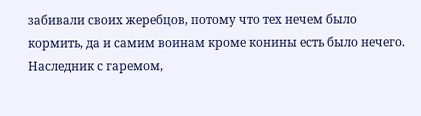забивали своих жеребцов, потому что тех нечем было кормить, да и самим воинам кроме конины есть было нечего.
Наследник с гаремом,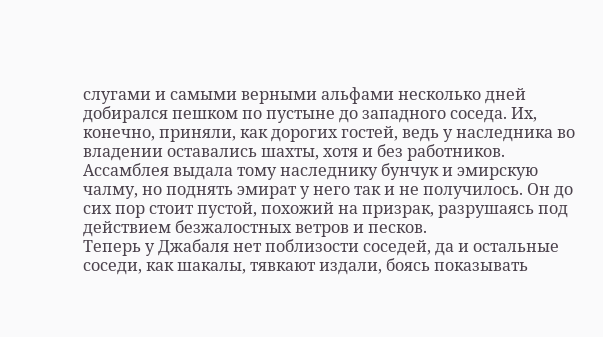слугами и самыми верными альфами несколько дней добирался пешком по пустыне до западного соседа. Их, конечно, приняли, как дорогих гостей, ведь у наследника во владении оставались шахты, хотя и без работников. Ассамблея выдала тому наследнику бунчук и эмирскую чалму, но поднять эмират у него так и не получилось. Он до сих пор стоит пустой, похожий на призрак, разрушаясь под действием безжалостных ветров и песков.
Теперь у Джабаля нет поблизости соседей, да и остальные соседи, как шакалы, тявкают издали, боясь показывать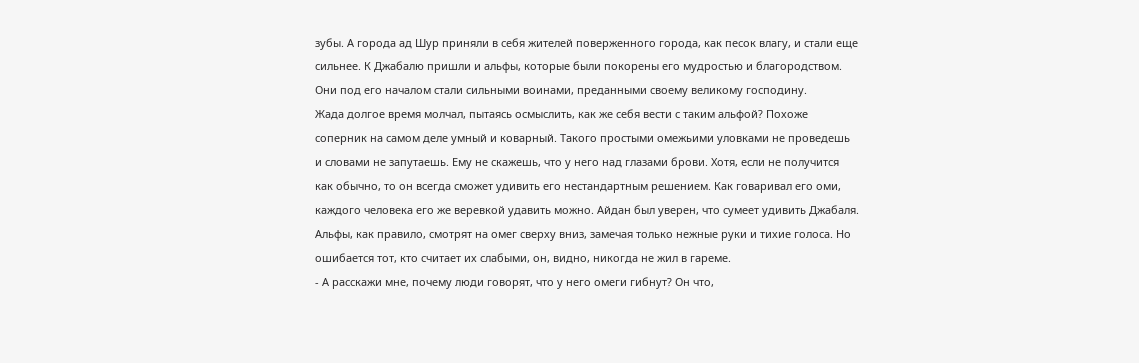зубы. А города ад Шур приняли в себя жителей поверженного города, как песок влагу, и стали еще сильнее. К Джабалю пришли и альфы, которые были покорены его мудростью и благородством. Они под его началом стали сильными воинами, преданными своему великому господину.
Жада долгое время молчал, пытаясь осмыслить, как же себя вести с таким альфой? Похоже соперник на самом деле умный и коварный. Такого простыми омежьими уловками не проведешь и словами не запутаешь. Ему не скажешь, что у него над глазами брови. Хотя, если не получится как обычно, то он всегда сможет удивить его нестандартным решением. Как говаривал его оми, каждого человека его же веревкой удавить можно. Айдан был уверен, что сумеет удивить Джабаля. Альфы, как правило, смотрят на омег сверху вниз, замечая только нежные руки и тихие голоса. Но ошибается тот, кто считает их слабыми, он, видно, никогда не жил в гареме.
- А расскажи мне, почему люди говорят, что у него омеги гибнут? Он что,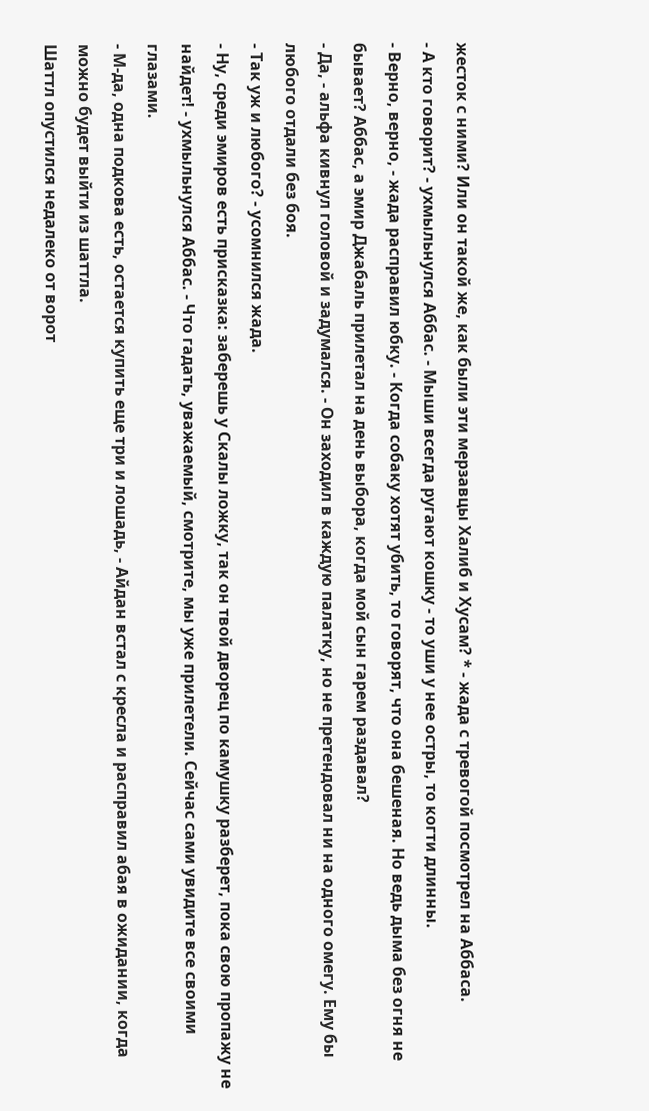жесток с ними? Или он такой же, как были эти мерзавцы Халиб и Хусам? * - жада с тревогой посмотрел на Аббаса.
- А кто говорит? - ухмыльнулся Аббас. - Мыши всегда ругают кошку - то уши у нее остры, то когти длинны.
- Верно, верно, - жада расправил юбку. - Когда собаку хотят убить, то говорят, что она бешеная. Но ведь дыма без огня не бывает? Аббас, а эмир Джабаль прилетал на день выбора, когда мой сын гарем раздавал?
- Да, - альфа кивнул головой и задумался. - Он заходил в каждую палатку, но не претендовал ни на одного омегу. Ему бы любого отдали без боя.
- Так уж и любого? - усомнился жада.
- Ну, среди эмиров есть присказка: заберешь у Скалы ложку, так он твой дворец по камушку разберет, пока свою пропажу не найдет! - ухмыльнулся Аббас. - Что гадать, уважаемый, смотрите, мы уже прилетели. Сейчас сами увидите все своими глазами.
- М-да, одна подкова есть, остается купить еще три и лошадь, - Айдан встал с кресла и расправил абая в ожидании, когда можно будет выйти из шаттла.
Шаттл опустился недалеко от ворот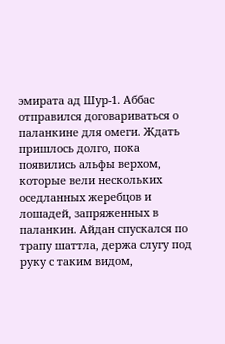эмирата ад Шур-1. Аббас отправился договариваться о паланкине для омеги. Ждать пришлось долго, пока появились альфы верхом, которые вели нескольких оседланных жеребцов и лошадей, запряженных в паланкин. Айдан спускался по трапу шаттла, держа слугу под руку с таким видом,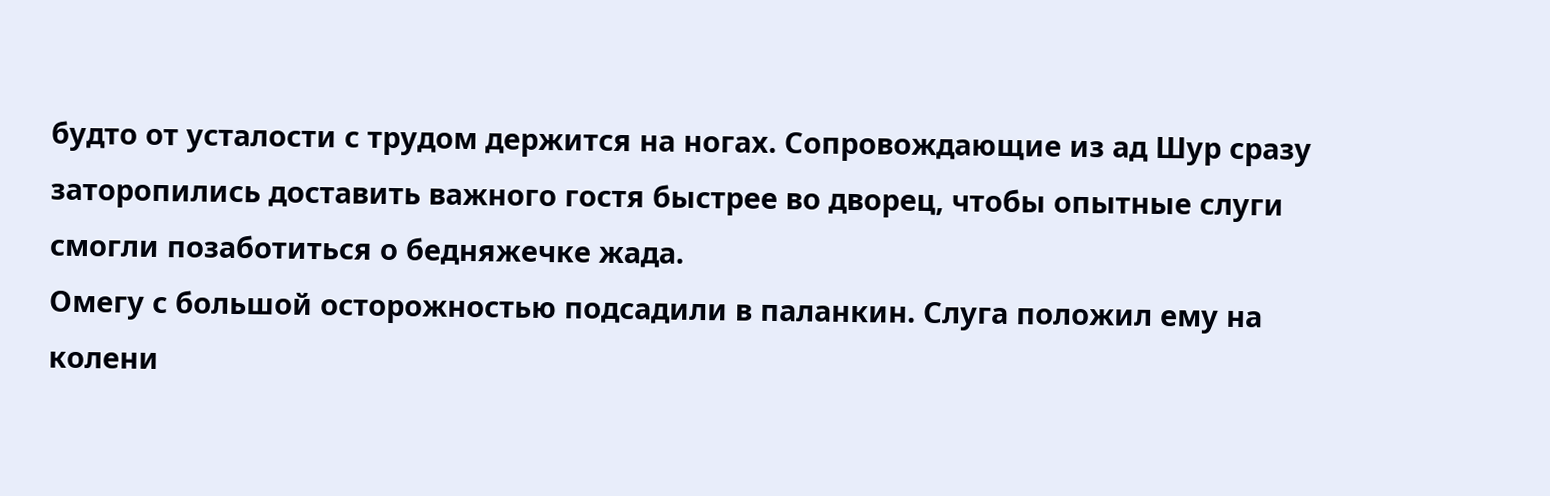будто от усталости с трудом держится на ногах. Сопровождающие из ад Шур сразу заторопились доставить важного гостя быстрее во дворец, чтобы опытные слуги смогли позаботиться о бедняжечке жада.
Омегу с большой осторожностью подсадили в паланкин. Слуга положил ему на колени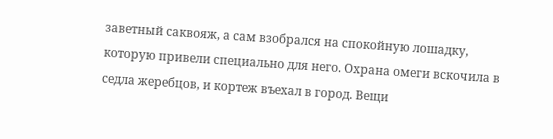заветный саквояж, а сам взобрался на спокойную лошадку, которую привели специально для него. Охрана омеги вскочила в седла жеребцов, и кортеж въехал в город. Вещи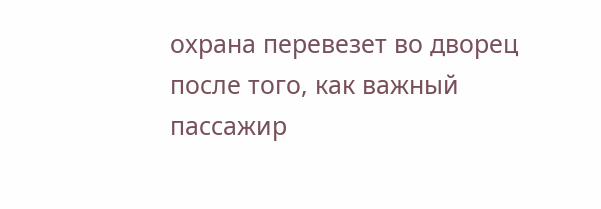охрана перевезет во дворец после того, как важный пассажир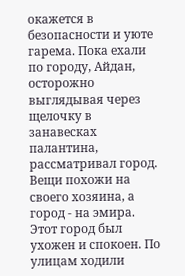окажется в безопасности и уюте гарема. Пока ехали по городу, Айдан, осторожно выглядывая через щелочку в занавесках палантина, рассматривал город. Вещи похожи на своего хозяина, а город - на эмира. Этот город был ухожен и спокоен. По улицам ходили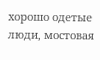хорошо одетые люди, мостовая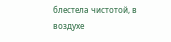блестела чистотой, в воздухе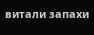витали запахи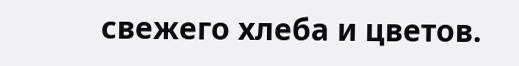свежего хлеба и цветов.